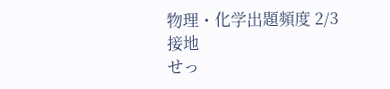物理・化学出題頻度 2/3
接地
せっ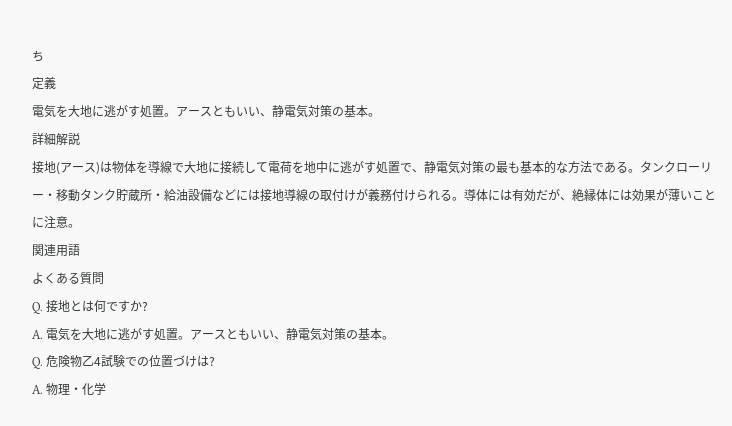ち
定義
電気を大地に逃がす処置。アースともいい、静電気対策の基本。
詳細解説
接地(アース)は物体を導線で大地に接続して電荷を地中に逃がす処置で、静電気対策の最も基本的な方法である。タンクローリー・移動タンク貯蔵所・給油設備などには接地導線の取付けが義務付けられる。導体には有効だが、絶縁体には効果が薄いことに注意。
関連用語
よくある質問
Q. 接地とは何ですか?
A. 電気を大地に逃がす処置。アースともいい、静電気対策の基本。
Q. 危険物乙4試験での位置づけは?
A. 物理・化学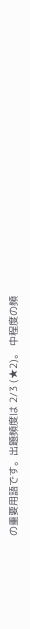の重要用語です。出題頻度は 2/3 (★2)。 中程度の頻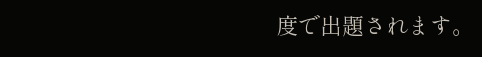度で出題されます。